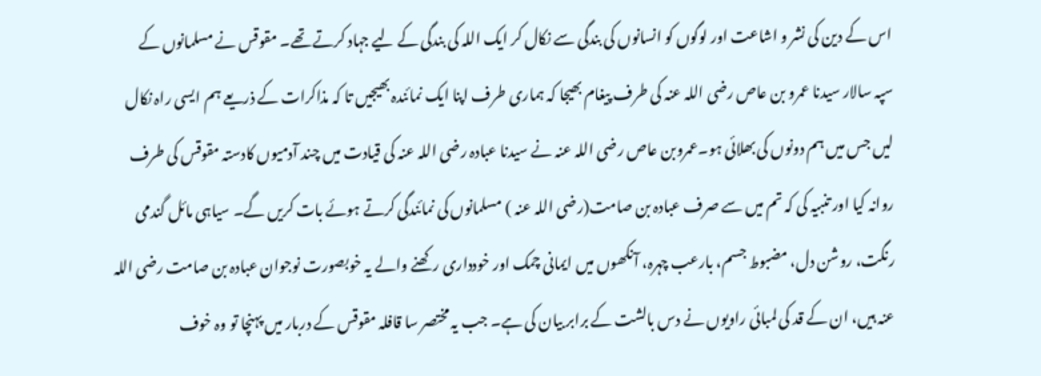اس کے دین کی نشر و اشاعت اور لوگوں کو انسانوں کی بندگی سے نکال کر ایک اللہ کی بندگی کے لیے جہاد کرتے تھے۔ مقوقس نے مسلمانوں کے سپہ سالار سیدنا عمرو بن عاص رضی اللہ عنہ کی طرف پیغام بھیجا کہ ہماری طرف اپنا ایک نمائندہ بھیجیں تا کہ مذاکرات کے ذریعے ہم ایسی راہ نکال لیں جس میں ہم دونوں کی بھلائی ہو۔عمروبن عاص رضی اللہ عنہ نے سیدنا عبادہ رضی اللہ عنہ کی قیادت میں چند آدمیوں کادستہ مقوقس کی طرف روانہ کیا اور تنبیہ کی کہ تم میں سے صرف عبادہ بن صامت(رضی اللہ عنہ ) مسلمانوں کی نمائندگی کرتے ہوئے بات کریں گے۔ سیاہی مائل گندمی رنگت، روشن دل، مضبوط جسم، بارعب چہرہ، آنکھوں میں ایمانی چمک اور خودداری رکھنے والے یہ خوبصورت نوجوان عبادہ بن صامت رضی اللہ عنہ ہیں، ان کے قد کی لمبائی راویوں نے دس بالشت کے برابر بیان کی ہے۔ جب یہ مختصر سا قافلہ مقوقس کے دربار میں پہنچا تو وہ خوف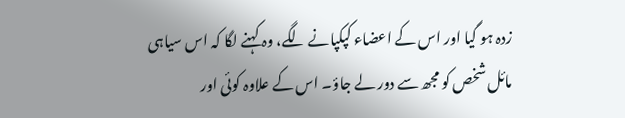زدہ ہو گیا اور اس کے اعضاء کپکپانے لگے، وہ کہنے لگا کہ اس سیاہی مائل شخص کو مجھ سے دور لے جاؤ۔ اس کے علاوہ کوئی اور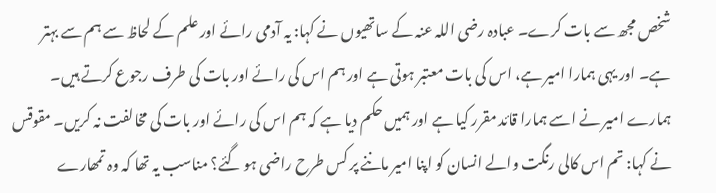شخص مجھ سے بات کرے۔ عبادہ رضی اللہ عنہ کے ساتھیوں نے کہا: یہ آدمی رائے اور علم کے لحاظ سے ہم سے بہتر ہے۔ اور یہی ہمارا امیر ہے، اس کی بات معتبر ہوتی ہے اور ہم اس کی رائے اور بات کی طرف رجوع کرتے ہیں۔ ہمارے امیر نے اسے ہمارا قائد مقرر کیا ہے اور ہمیں حکم دیا ہے کہ ہم اس کی رائے اور بات کی مخالفت نہ کریں۔ مقوقس نے کہا: تم اس کالی رنگت والے انسان کو اپنا امیر ماننے پر کس طرح راضی ہو گئے؟ مناسب یہ تھا کہ وہ تمھارے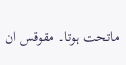ماتحت ہوتا۔ مقوقس ان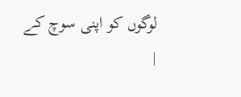لوگوں کو اپنی سوچ کے |